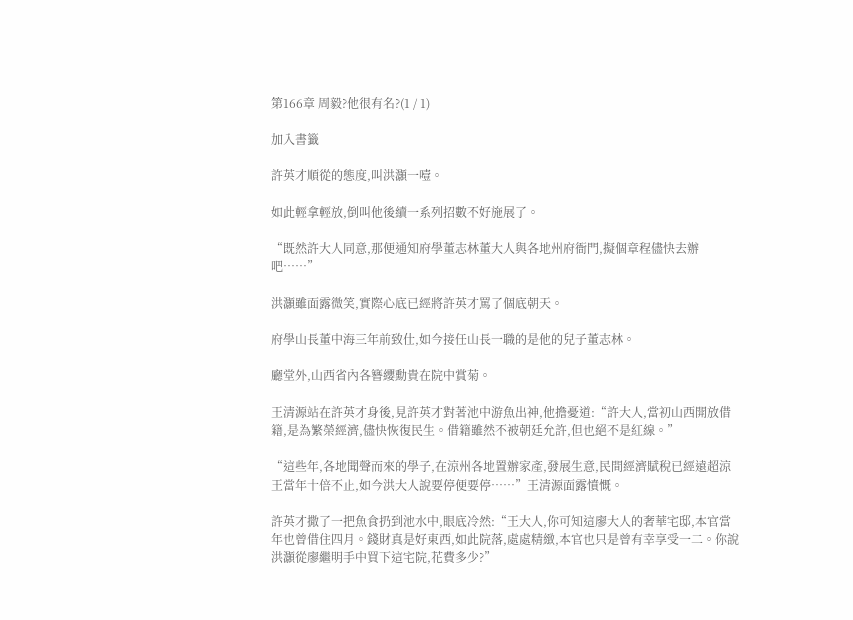第166章 周毅?他很有名?(1 / 1)

加入書籤

許英才順從的態度,叫洪灝一噎。

如此輕拿輕放,倒叫他後續一系列招數不好施展了。

“既然許大人同意,那便通知府學董志林董大人與各地州府衙門,擬個章程儘快去辦吧……”

洪灝雖面露微笑,實際心底已經將許英才罵了個底朝天。

府學山長董中海三年前致仕,如今接任山長一職的是他的兒子董志林。

廳堂外,山西省內各簪纓勳貴在院中賞菊。

王清源站在許英才身後,見許英才對著池中游魚出神,他擔憂道:“許大人,當初山西開放借籍,是為繁榮經濟,儘快恢復民生。借籍雖然不被朝廷允許,但也絕不是紅線。”

“這些年,各地聞聲而來的學子,在涼州各地置辦家產,發展生意,民間經濟賦稅已經遠超涼王當年十倍不止,如今洪大人說要停便要停……”王清源面露憤慨。

許英才撒了一把魚食扔到池水中,眼底冷然:“王大人,你可知這廖大人的奢華宅邸,本官當年也曾借住四月。錢財真是好東西,如此院落,處處精緻,本官也只是曾有幸享受一二。你說洪灝從廖繼明手中買下這宅院,花費多少?”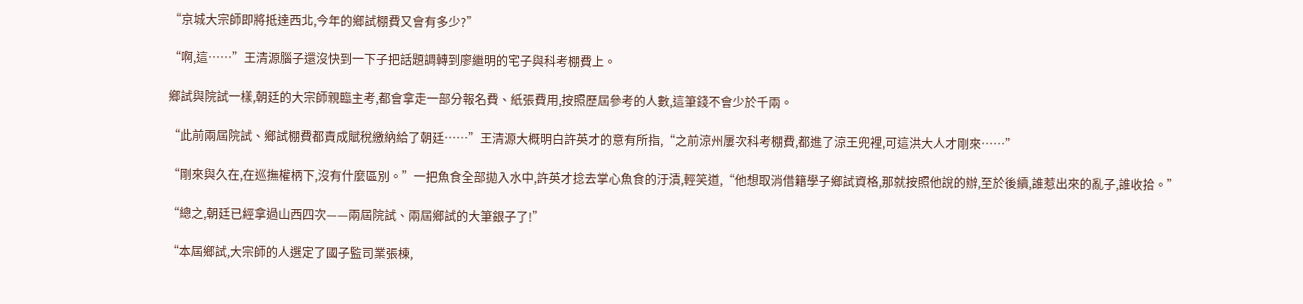“京城大宗師即將抵達西北,今年的鄉試棚費又會有多少?”

“啊,這……”王清源腦子還沒快到一下子把話題調轉到廖繼明的宅子與科考棚費上。

鄉試與院試一樣,朝廷的大宗師親臨主考,都會拿走一部分報名費、紙張費用,按照歷屆參考的人數,這筆錢不會少於千兩。

“此前兩屆院試、鄉試棚費都責成賦稅繳納給了朝廷……”王清源大概明白許英才的意有所指,“之前涼州屢次科考棚費,都進了涼王兜裡,可這洪大人才剛來……”

“剛來與久在,在巡撫權柄下,沒有什麼區別。”一把魚食全部拋入水中,許英才捻去掌心魚食的汙漬,輕笑道,“他想取消借籍學子鄉試資格,那就按照他說的辦,至於後續,誰惹出來的亂子,誰收拾。”

“總之,朝廷已經拿過山西四次——兩屆院試、兩屆鄉試的大筆銀子了!”

“本屆鄉試,大宗師的人選定了國子監司業張棟,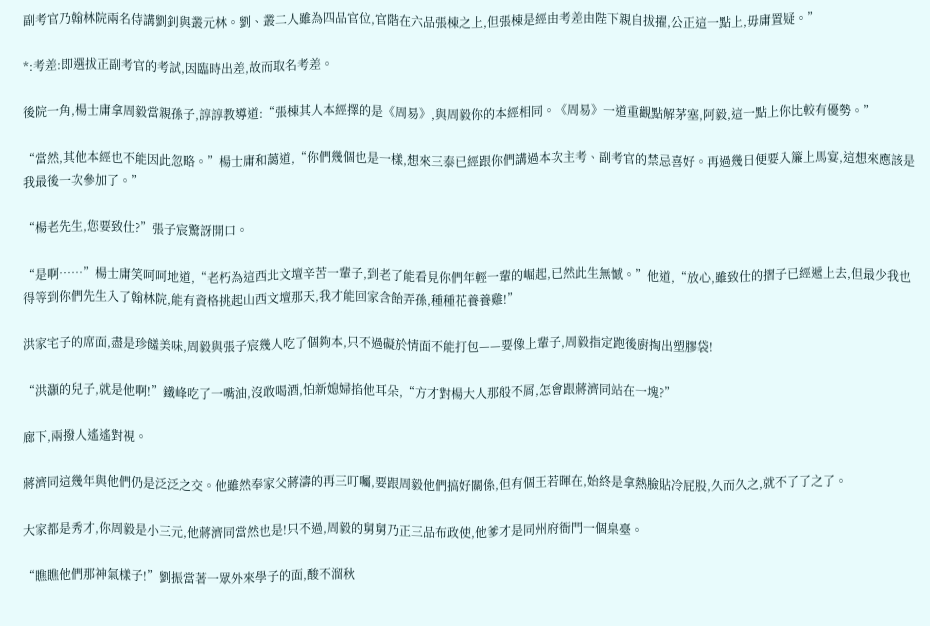副考官乃翰林院兩名侍講劉釗與叢元林。劉、叢二人雖為四品官位,官階在六品張棟之上,但張棟是經由考差由陛下親自拔擢,公正這一點上,毋庸置疑。”

*:考差:即選拔正副考官的考試,因臨時出差,故而取名考差。

後院一角,楊士庸拿周毅當親孫子,諄諄教導道:“張棟其人本經擇的是《周易》,與周毅你的本經相同。《周易》一道重觀點解茅塞,阿毅,這一點上你比較有優勢。”

“當然,其他本經也不能因此忽略。”楊士庸和藹道,“你們幾個也是一樣,想來三泰已經跟你們講過本次主考、副考官的禁忌喜好。再過幾日便要入簾上馬宴,這想來應該是我最後一次參加了。”

“楊老先生,您要致仕?”張子宸驚訝開口。

“是啊……”楊士庸笑呵呵地道,“老朽為這西北文壇辛苦一輩子,到老了能看見你們年輕一輩的崛起,已然此生無憾。”他道,“放心,雖致仕的摺子已經遞上去,但最少我也得等到你們先生入了翰林院,能有資格挑起山西文壇那天,我才能回家含飴弄孫,種種花養養雞!”

洪家宅子的席面,盡是珍饈美味,周毅與張子宸幾人吃了個夠本,只不過礙於情面不能打包——要像上輩子,周毅指定跑後廚掏出塑膠袋!

“洪灝的兒子,就是他啊!”鐵峰吃了一嘴油,沒敢喝酒,怕新媳婦掐他耳朵,“方才對楊大人那般不屑,怎會跟蔣濟同站在一塊?”

廊下,兩撥人遙遙對視。

蔣濟同這幾年與他們仍是泛泛之交。他雖然奉家父蔣濤的再三叮囑,要跟周毅他們搞好關係,但有個王若暉在,始終是拿熱臉貼冷屁股,久而久之,就不了了之了。

大家都是秀才,你周毅是小三元,他蔣濟同當然也是!只不過,周毅的舅舅乃正三品布政使,他爹才是同州府衙門一個臬臺。

“瞧瞧他們那神氣樣子!”劉振當著一眾外來學子的面,酸不溜秋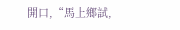開口,“馬上鄉試,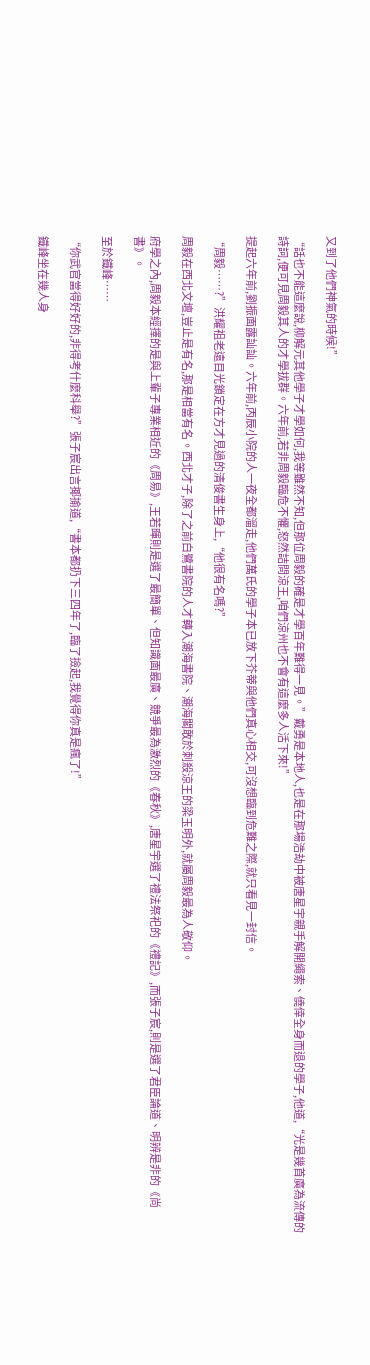又到了他們神氣的時候!”

“話也不能這麼說,柳解元其他學子才學如何,我等雖然不知,但那位周毅的確是才學百年難得一見。”戴勇是本地人,也是在那場浩劫中被唐星宇親手解開繩索、僥倖全身而退的學子,他道,“光是幾首廣為流傳的詩詞,便可見周毅其人的才學拔群。六年前,若非周毅臨危不懼,怒然詰問涼王,咱們涼州也不會有這麼多人活下來!”

提起六年前,劉振面露訕訕。六年前,丙辰小院的人一夜全都溜走,他們萬氏的學子本已放下芥蒂與他們真心相交,可沒想臨到危難之際,就只看見一封信。

“周毅……?”洪耀祖老遠目光鎖定在方才見過的清俊書生身上,“他很有名嗎?”

周毅在西北文壇,豈止是有名,那是相當有名。西北才子,除了之前白鷺書院的人才轉入潮海書院、潮海閣敢於刺殺涼王的梁玉明外,就屬周毅最為人敬仰。

府學之內,周毅本經擇的是與上輩子專業相近的《周易》,王若暉則是選了最簡單、但知識面最廣、競爭最為激烈的《春秋》,唐星宇選了禮法祭祀的《禮記》,而張子宸,則是選了君臣論道、明辨是非的《尚書》。

至於鐵峰……

“你武官當得好好的,非得考什麼科舉?”張子宸出言揶揄道,“書本都扔下三四年了,臨了撿起,我覺得你真是瘋了!”

鐵峰坐在幾人身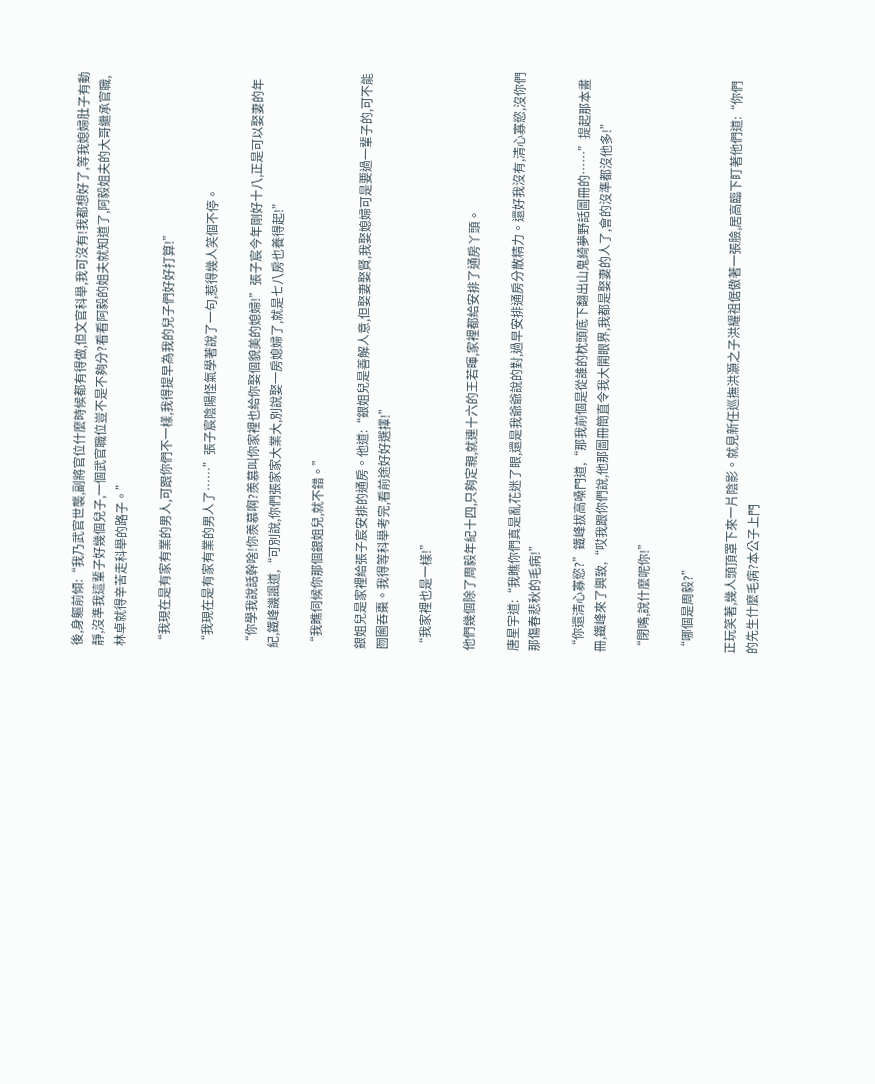後,身軀前傾:“我乃武官世襲,副將官位什麼時候都有得做,但文官科舉,我可沒有!我都想好了,等我媳婦肚子有動靜,沒準我這輩子好幾個兒子,一個武官職位豈不是不夠分?看看阿毅的姐夫就知道了,阿毅姐夫的大哥繼承官職,林卓就得辛苦走科舉的路子。”

“我現在是有家有業的男人,可跟你們不一樣,我得提早為我的兒子們好好打算!”

“我現在是有家有業的男人了……”張子宸陰陽怪氣學著說了一句,惹得幾人笑個不停。

“你學我說話幹啥!你羨慕啊?羨慕叫你家裡也給你娶個貌美的媳婦!”張子宸今年剛好十八,正是可以娶妻的年紀,鐵峰譏諷道,“可別說,你們張家家大業大,別說娶一房媳婦了,就是七八房也養得起!”

“我瞧伺候你那個銀姐兒,就不錯。”

銀姐兒是家裡給張子宸安排的通房。他道:“銀姐兒是善解人意,但娶妻娶賢,我娶媳婦可是要過一輩子的,可不能囫圇吞棗。我得等科舉考完,看前途好好選擇!”

“我家裡也是一樣!”

他們幾個除了周毅年紀十四,只夠定親,就連十六的王若暉,家裡都給安排了通房丫頭。

唐星宇道:“我瞧你們真是亂花迷了眼,還是我爺爺說的對,過早安排通房分散精力。還好我沒有,清心寡慾,沒你們那傷春悲秋的毛病!”

“你還清心寡慾?”鐵峰拔高嗓門道,“那我前個是從誰的枕頭底下翻出山鬼綺夢野話圖冊的……”提起那本畫冊,鐵峰來了興致,“哎我跟你們說,他那圖冊簡直令我大開眼界,我都是娶妻的人了,會的沒準都沒他多!”

“閉嘴,說什麼呢你!”

“哪個是周毅?”

正玩笑著,幾人頭頂罩下來一片陰影。就見新任巡撫洪灝之子洪耀祖倨傲著一張臉,居高臨下盯著他們道:“你們的先生什麼毛病?本公子上門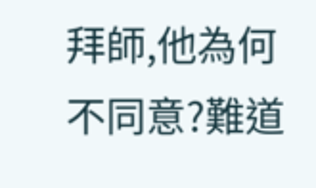拜師,他為何不同意?難道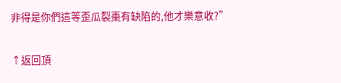非得是你們這等歪瓜裂棗有缺陷的,他才樂意收?”

↑返回頂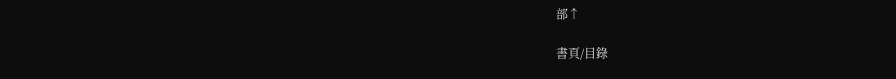部↑

書頁/目錄